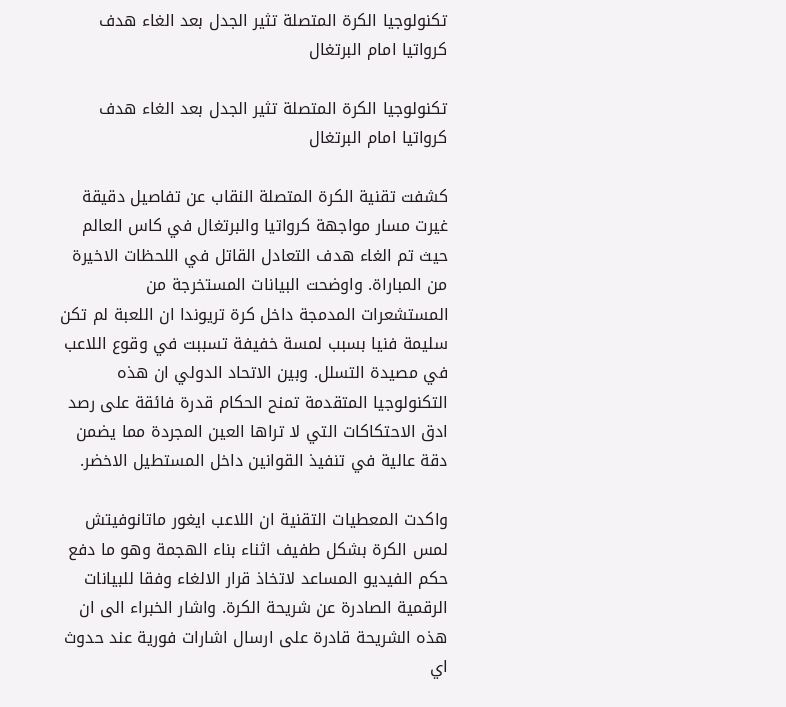تكنولوجيا الكرة المتصلة تثير الجدل بعد الغاء هدف كرواتيا امام البرتغال

تكنولوجيا الكرة المتصلة تثير الجدل بعد الغاء هدف كرواتيا امام البرتغال

كشفت تقنية الكرة المتصلة النقاب عن تفاصيل دقيقة غيرت مسار مواجهة كرواتيا والبرتغال في كاس العالم حيث تم الغاء هدف التعادل القاتل في اللحظات الاخيرة من المباراة. واوضحت البيانات المستخرجة من المستشعرات المدمجة داخل كرة تريوندا ان اللعبة لم تكن سليمة فنيا بسبب لمسة خفيفة تسببت في وقوع اللاعب في مصيدة التسلل. وبين الاتحاد الدولي ان هذه التكنولوجيا المتقدمة تمنح الحكام قدرة فائقة على رصد ادق الاحتكاكات التي لا تراها العين المجردة مما يضمن دقة عالية في تنفيذ القوانين داخل المستطيل الاخضر.

واكدت المعطيات التقنية ان اللاعب ايغور ماتانوفيتش لمس الكرة بشكل طفيف اثناء بناء الهجمة وهو ما دفع حكم الفيديو المساعد لاتخاذ قرار الالغاء وفقا للبيانات الرقمية الصادرة عن شريحة الكرة. واشار الخبراء الى ان هذه الشريحة قادرة على ارسال اشارات فورية عند حدوث اي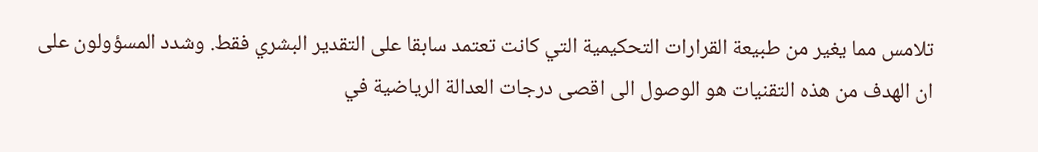تلامس مما يغير من طبيعة القرارات التحكيمية التي كانت تعتمد سابقا على التقدير البشري فقط. وشدد المسؤولون على ان الهدف من هذه التقنيات هو الوصول الى اقصى درجات العدالة الرياضية في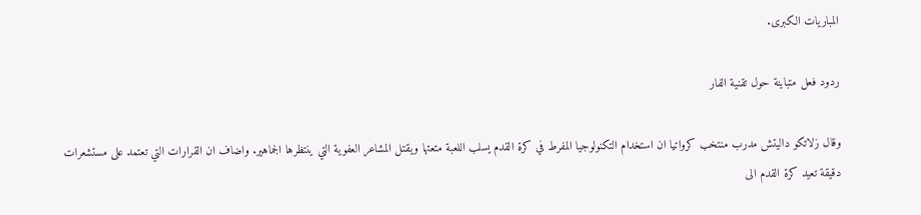المباريات الكبرى.

ردود فعل متباينة حول تقنية الفار

وقال زلاتكو داليتش مدرب منتخب كرواتيا ان استخدام التكنولوجيا المفرط في كرة القدم يسلب اللعبة متعتها ويقتل المشاعر العفوية التي ينتظرها الجماهير. واضاف ان القرارات التي تعتمد على مستشعرات دقيقة تعيد كرة القدم الى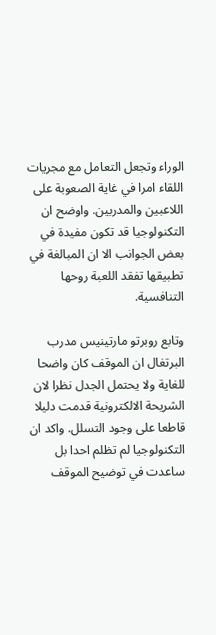الوراء وتجعل التعامل مع مجريات اللقاء امرا في غاية الصعوبة على اللاعبين والمدربين. واوضح ان التكنولوجيا قد تكون مفيدة في بعض الجوانب الا ان المبالغة في تطبيقها تفقد اللعبة روحها التنافسية.

وتابع روبرتو مارتينيس مدرب البرتغال ان الموقف كان واضحا للغاية ولا يحتمل الجدل نظرا لان الشريحة الالكترونية قدمت دليلا قاطعا على وجود التسلل. واكد ان التكنولوجيا لم تظلم احدا بل ساعدت في توضيح الموقف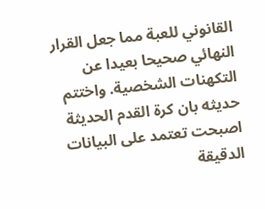القانوني للعبة مما جعل القرار النهائي صحيحا بعيدا عن التكهنات الشخصية. واختتم حديثه بان كرة القدم الحديثة اصبحت تعتمد على البيانات الدقيقة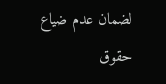لضمان عدم ضياع حقوق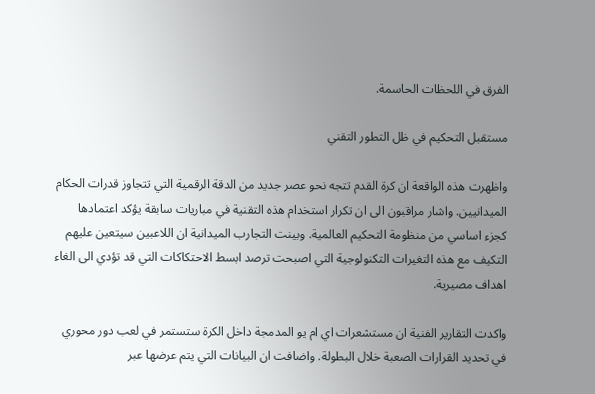الفرق في اللحظات الحاسمة.

مستقبل التحكيم في ظل التطور التقني

واظهرت هذه الواقعة ان كرة القدم تتجه نحو عصر جديد من الدقة الرقمية التي تتجاوز قدرات الحكام الميدانيين. واشار مراقبون الى ان تكرار استخدام هذه التقنية في مباريات سابقة يؤكد اعتمادها كجزء اساسي من منظومة التحكيم العالمية. وبينت التجارب الميدانية ان اللاعبين سيتعين عليهم التكيف مع هذه التغيرات التكنولوجية التي اصبحت ترصد ابسط الاحتكاكات التي قد تؤدي الى الغاء اهداف مصيرية.

واكدت التقارير الفنية ان مستشعرات اي ام يو المدمجة داخل الكرة ستستمر في لعب دور محوري في تحديد القرارات الصعبة خلال البطولة. واضافت ان البيانات التي يتم عرضها عبر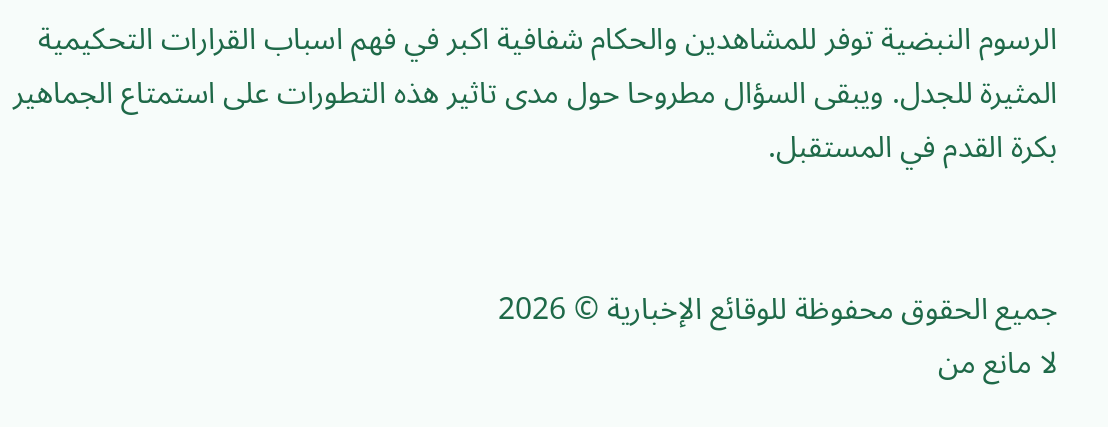الرسوم النبضية توفر للمشاهدين والحكام شفافية اكبر في فهم اسباب القرارات التحكيمية المثيرة للجدل. ويبقى السؤال مطروحا حول مدى تاثير هذه التطورات على استمتاع الجماهير بكرة القدم في المستقبل.


جميع الحقوق محفوظة للوقائع الإخبارية © 2026
لا مانع من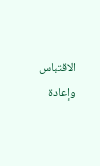الاقتباس وإعادة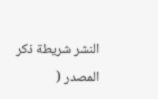النشر شريطة ذكر المصدر (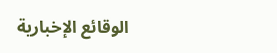الوقائع الإخبارية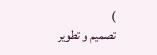)
تصميم و تطوير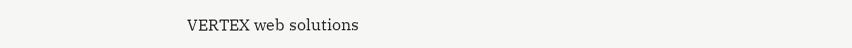VERTEX web solutions